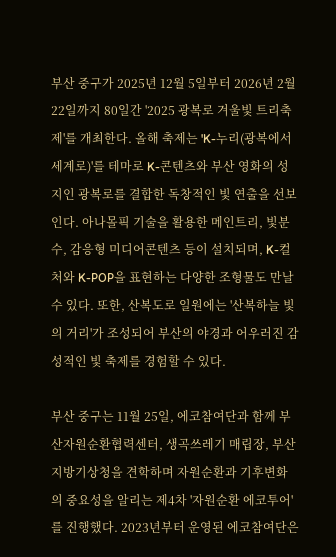부산 중구가 2025년 12월 5일부터 2026년 2월 22일까지 80일간 '2025 광복로 겨울빛 트리축제'를 개최한다. 올해 축제는 'K-누리(광복에서 세계로)'를 테마로 K-콘텐츠와 부산 영화의 성지인 광복로를 결합한 독창적인 빛 연출을 선보인다. 아나몰픽 기술을 활용한 메인트리, 빛분수, 감응형 미디어콘텐츠 등이 설치되며, K-컬처와 K-POP을 표현하는 다양한 조형물도 만날 수 있다. 또한, 산복도로 일원에는 '산복하늘 빛의 거리'가 조성되어 부산의 야경과 어우러진 감성적인 빛 축제를 경험할 수 있다.

부산 중구는 11월 25일, 에코참여단과 함께 부산자원순환협력센터, 생곡쓰레기 매립장, 부산지방기상청을 견학하며 자원순환과 기후변화의 중요성을 알리는 제4차 '자원순환 에코투어'를 진행했다. 2023년부터 운영된 에코참여단은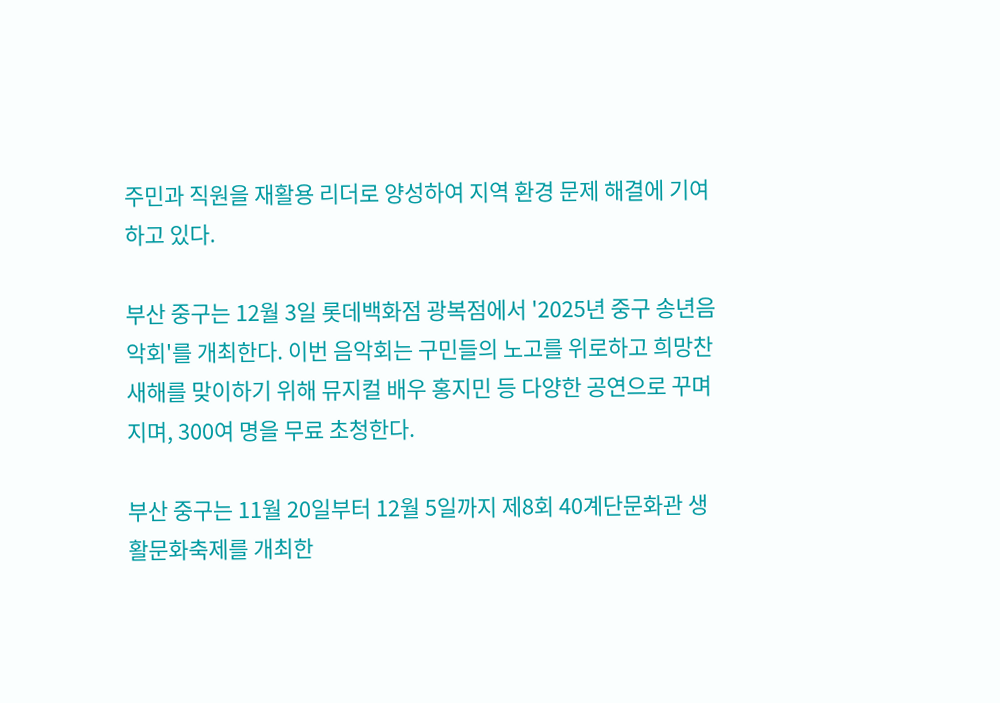주민과 직원을 재활용 리더로 양성하여 지역 환경 문제 해결에 기여하고 있다.

부산 중구는 12월 3일 롯데백화점 광복점에서 '2025년 중구 송년음악회'를 개최한다. 이번 음악회는 구민들의 노고를 위로하고 희망찬 새해를 맞이하기 위해 뮤지컬 배우 홍지민 등 다양한 공연으로 꾸며지며, 300여 명을 무료 초청한다.

부산 중구는 11월 20일부터 12월 5일까지 제8회 40계단문화관 생활문화축제를 개최한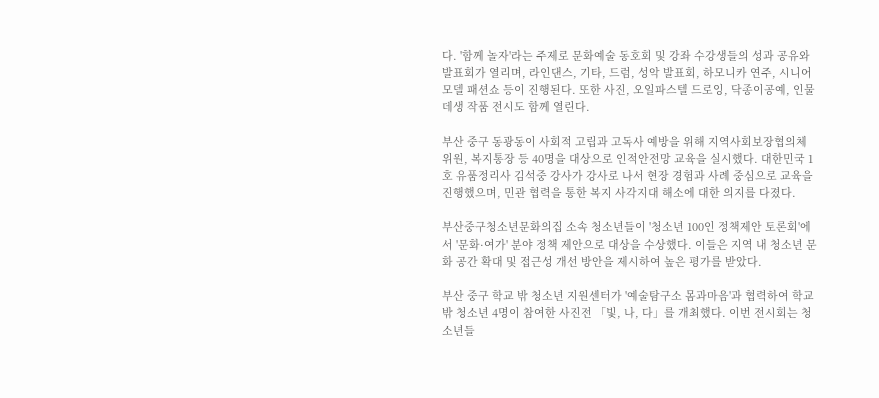다. '함께 놀자'라는 주제로 문화예술 동호회 및 강좌 수강생들의 성과 공유와 발표회가 열리며, 라인댄스, 기타, 드럼, 성악 발표회, 하모니카 연주, 시니어 모델 패션쇼 등이 진행된다. 또한 사진, 오일파스텔 드로잉, 닥종이공예, 인물데생 작품 전시도 함께 열린다.

부산 중구 동광동이 사회적 고립과 고독사 예방을 위해 지역사회보장협의체 위원, 복지통장 등 40명을 대상으로 인적안전망 교육을 실시했다. 대한민국 1호 유품정리사 김석중 강사가 강사로 나서 현장 경험과 사례 중심으로 교육을 진행했으며, 민관 협력을 통한 복지 사각지대 해소에 대한 의지를 다졌다.

부산중구청소년문화의집 소속 청소년들이 '청소년 100인 정책제안 토론회'에서 '문화·여가' 분야 정책 제안으로 대상을 수상했다. 이들은 지역 내 청소년 문화 공간 확대 및 접근성 개선 방안을 제시하여 높은 평가를 받았다.

부산 중구 학교 밖 청소년 지원센터가 '예술탐구소 몸과마음'과 협력하여 학교 밖 청소년 4명이 참여한 사진전 「빛, 나, 다」를 개최했다. 이번 전시회는 청소년들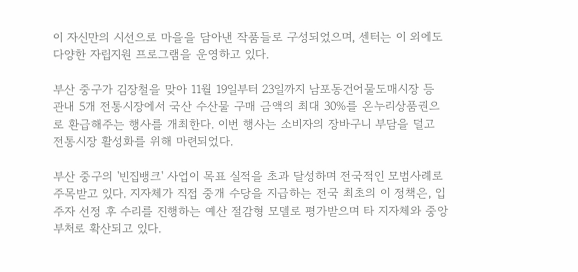이 자신만의 시선으로 마을을 담아낸 작품들로 구성되었으며, 센터는 이 외에도 다양한 자립지원 프로그램을 운영하고 있다.

부산 중구가 김장철을 맞아 11월 19일부터 23일까지 남포동건어물도매시장 등 관내 5개 전통시장에서 국산 수산물 구매 금액의 최대 30%를 온누리상품권으로 환급해주는 행사를 개최한다. 이번 행사는 소비자의 장바구니 부담을 덜고 전통시장 활성화를 위해 마련되었다.

부산 중구의 '빈집뱅크' 사업이 목표 실적을 초과 달성하며 전국적인 모범사례로 주목받고 있다. 지자체가 직접 중개 수당을 지급하는 전국 최초의 이 정책은, 입주자 선정 후 수리를 진행하는 예산 절감형 모델로 평가받으며 타 지자체와 중앙부처로 확산되고 있다.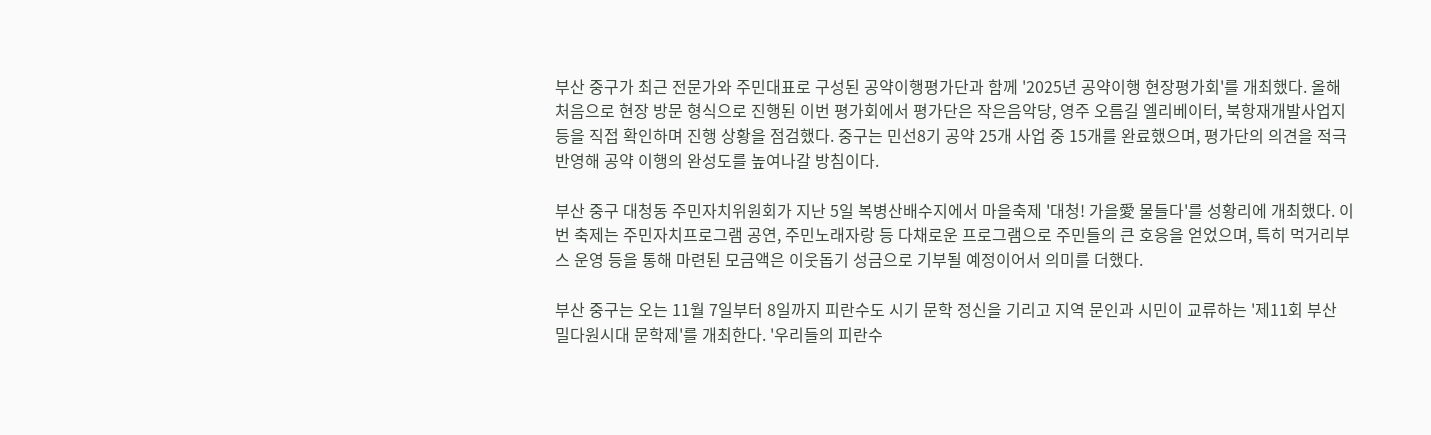부산 중구가 최근 전문가와 주민대표로 구성된 공약이행평가단과 함께 '2025년 공약이행 현장평가회'를 개최했다. 올해 처음으로 현장 방문 형식으로 진행된 이번 평가회에서 평가단은 작은음악당, 영주 오름길 엘리베이터, 북항재개발사업지 등을 직접 확인하며 진행 상황을 점검했다. 중구는 민선8기 공약 25개 사업 중 15개를 완료했으며, 평가단의 의견을 적극 반영해 공약 이행의 완성도를 높여나갈 방침이다.

부산 중구 대청동 주민자치위원회가 지난 5일 복병산배수지에서 마을축제 '대청! 가을愛 물들다'를 성황리에 개최했다. 이번 축제는 주민자치프로그램 공연, 주민노래자랑 등 다채로운 프로그램으로 주민들의 큰 호응을 얻었으며, 특히 먹거리부스 운영 등을 통해 마련된 모금액은 이웃돕기 성금으로 기부될 예정이어서 의미를 더했다.

부산 중구는 오는 11월 7일부터 8일까지 피란수도 시기 문학 정신을 기리고 지역 문인과 시민이 교류하는 '제11회 부산 밀다원시대 문학제'를 개최한다. '우리들의 피란수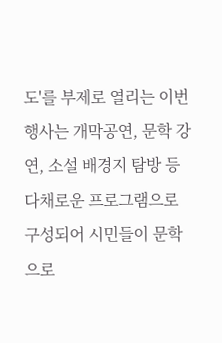도'를 부제로 열리는 이번 행사는 개막공연, 문학 강연, 소설 배경지 탐방 등 다채로운 프로그램으로 구성되어 시민들이 문학으로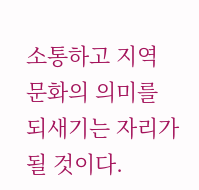소통하고 지역 문화의 의미를 되새기는 자리가 될 것이다.